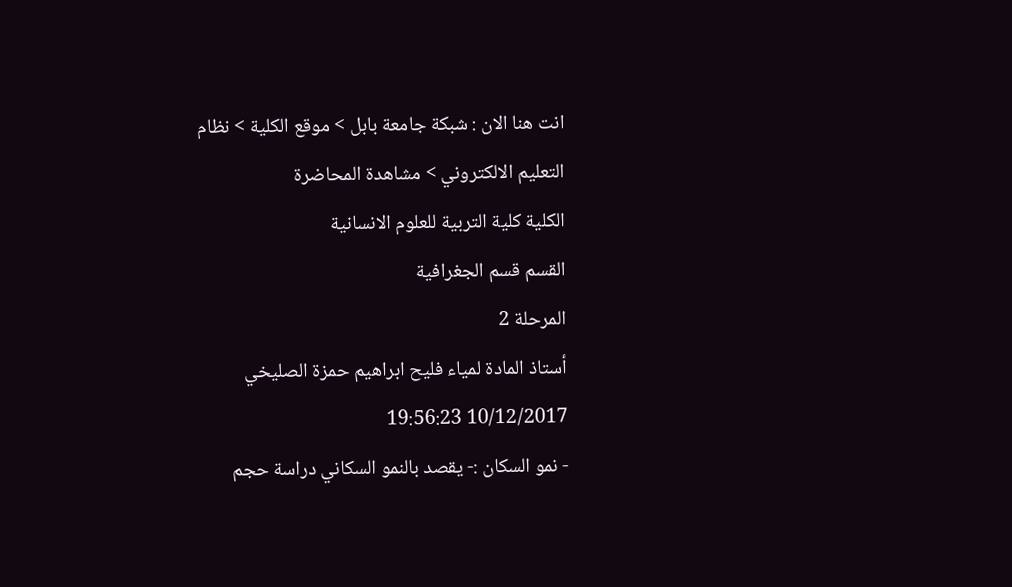انت هنا الان : شبكة جامعة بابل > موقع الكلية > نظام التعليم الالكتروني > مشاهدة المحاضرة
الكلية كلية التربية للعلوم الانسانية
القسم قسم الجغرافية
المرحلة 2
أستاذ المادة لمياء فليح ابراهيم حمزة الصليخي
10/12/2017 19:56:23
- نمو السكان :- يقصد بالنمو السكاني دراسة حجم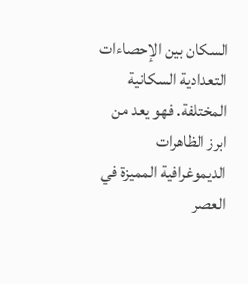السكان بين الإحصاءات التعدادية السكانية المختلفة. فهو يعد من ابرز الظاهرات الديموغرافية المميزة في العصر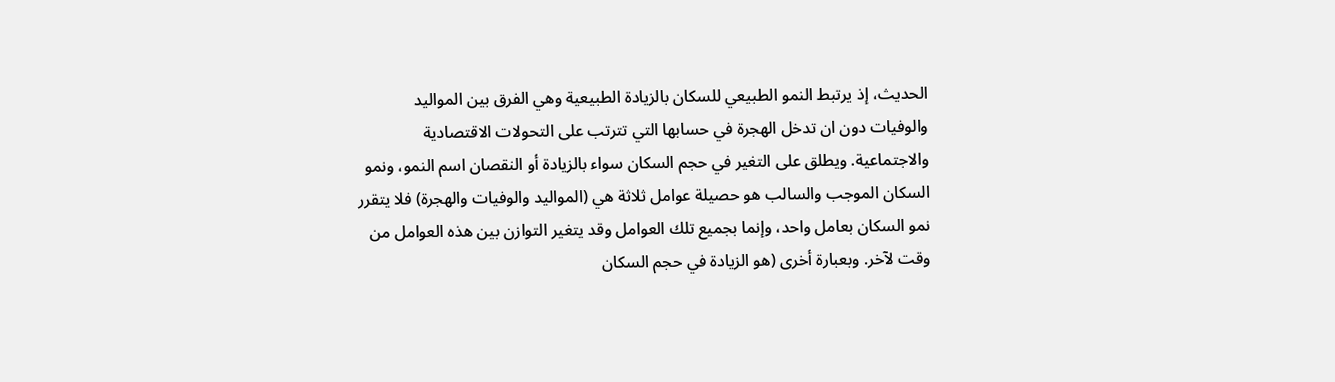الحديث، إذ يرتبط النمو الطبيعي للسكان بالزيادة الطبيعية وهي الفرق بين المواليد والوفيات دون ان تدخل الهجرة في حسابها التي تترتب على التحولات الاقتصادية والاجتماعية. ويطلق على التغير في حجم السكان سواء بالزيادة أو النقصان اسم النمو، ونمو السكان الموجب والسالب هو حصيلة عوامل ثلاثة هي (المواليد والوفيات والهجرة) فلا يتقرر نمو السكان بعامل واحد، وإنما بجميع تلك العوامل وقد يتغير التوازن بين هذه العوامل من وقت لآخر. وبعبارة أخرى (هو الزيادة في حجم السكان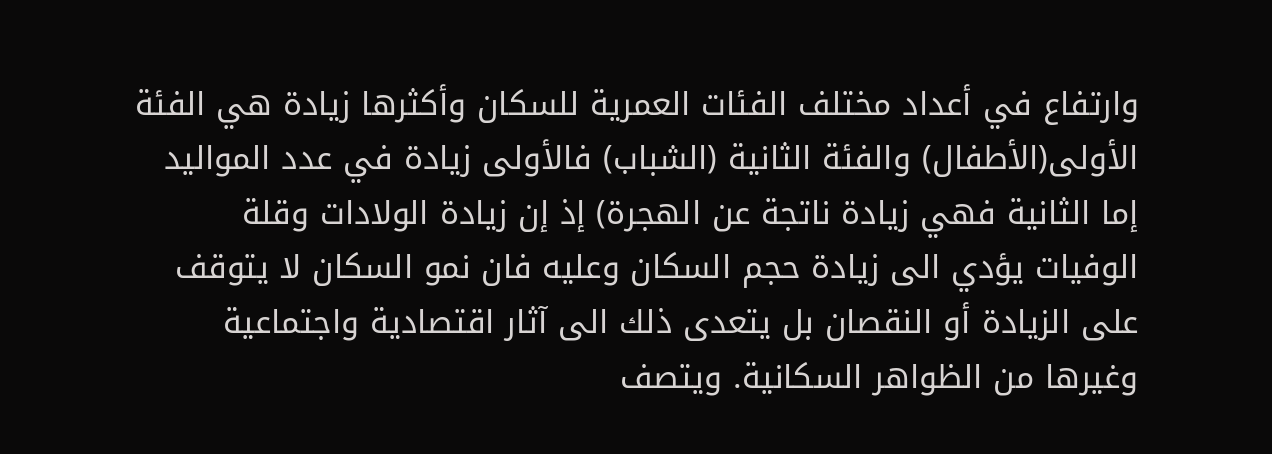وارتفاع في أعداد مختلف الفئات العمرية للسكان وأكثرها زيادة هي الفئة الأولى(الأطفال) والفئة الثانية (الشباب) فالأولى زيادة في عدد المواليد إما الثانية فهي زيادة ناتجة عن الهجرة) إذ إن زيادة الولادات وقلة الوفيات يؤدي الى زيادة حجم السكان وعليه فان نمو السكان لا يتوقف على الزيادة أو النقصان بل يتعدى ذلك الى آثار اقتصادية واجتماعية وغيرها من الظواهر السكانية. ويتصف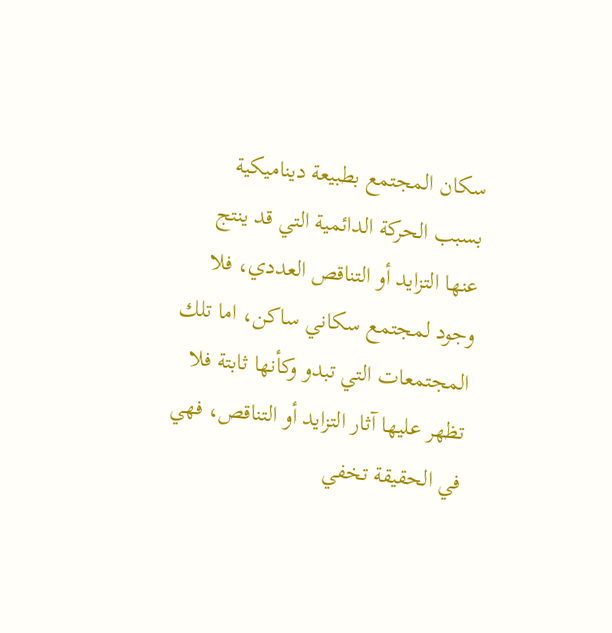سكان المجتمع بطبيعة ديناميكية بسبب الحركة الدائمية التي قد ينتج عنها التزايد أو التناقص العددي، فلا وجود لمجتمع سكاني ساكن، اما تلك المجتمعات التي تبدو وكأنها ثابتة فلا تظهر عليها آثار التزايد أو التناقص، فهي في الحقيقة تخفي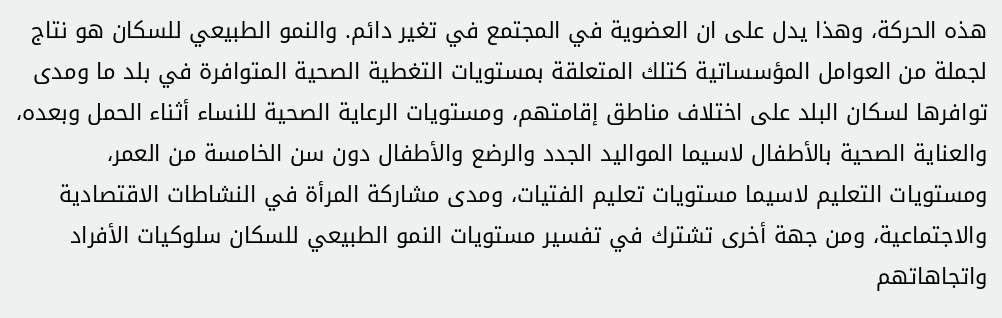هذه الحركة، وهذا يدل على ان العضوية في المجتمع في تغير دائم. والنمو الطبيعي للسكان هو نتاج لجملة من العوامل المؤسساتية كتلك المتعلقة بمستويات التغطية الصحية المتوافرة في بلد ما ومدى توافرها لسكان البلد على اختلاف مناطق إقامتهم، ومستويات الرعاية الصحية للنساء أثناء الحمل وبعده، والعناية الصحية بالأطفال لاسيما المواليد الجدد والرضع والأطفال دون سن الخامسة من العمر، ومستويات التعليم لاسيما مستويات تعليم الفتيات، ومدى مشاركة المرأة في النشاطات الاقتصادية والاجتماعية، ومن جهة أخرى تشترك في تفسير مستويات النمو الطبيعي للسكان سلوكيات الأفراد واتجاهاتهم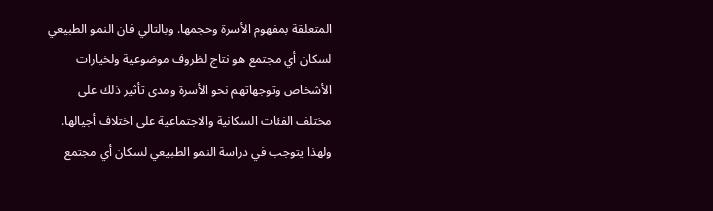المتعلقة بمفهوم الأسرة وحجمها. وبالتالي فان النمو الطبيعي لسكان أي مجتمع هو نتاج لظروف موضوعية ولخيارات الأشخاص وتوجهاتهم نحو الأسرة ومدى تأثير ذلك على مختلف الفئات السكانية والاجتماعية على اختلاف أجيالها. ولهذا يتوجب في دراسة النمو الطبيعي لسكان أي مجتمع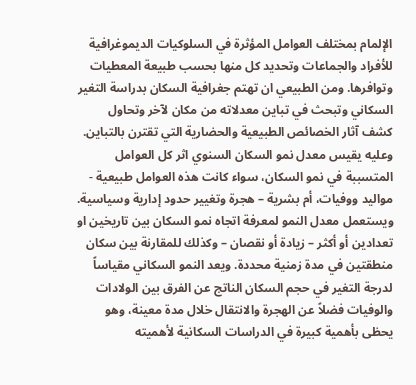الإلمام بمختلف العوامل المؤثرة في السلوكيات الديموغرافية للأفراد والجماعات وتحديد كل منها بحسب طبيعة المعطيات وتوافرها. ومن الطبيعي ان تهتم جغرافية السكان بدراسة التغير السكاني وتبحث في تباين معدلاته من مكان لآخر وتحاول كشف آثار الخصائص الطبيعية والحضارية التي تقترن بالتباين. وعليه يقيس معدل نمو السكان السنوي اثر كل العوامل المتسببة في نمو السكان، سواء كانت هذه العوامل طبيعية - مواليد ووفيات، أم بشرية – هجرة وتغيير حدود إدارية وسياسية. ويستعمل معدل النمو لمعرفة اتجاه نمو السكان بين تاريخين او تعدادين أو أكثر – زيادة أو نقصان – وكذلك للمقارنة بين سكان منطقتين في مدة زمنية محددة. ويعد النمو السكاني مقياساً لدرجة التغير في حجم السكان الناتج عن الفرق بين الولادات والوفيات فضلاً عن الهجرة والانتقال خلال مدة معينة، وهو يحظى بأهمية كبيرة في الدراسات السكانية لأهميته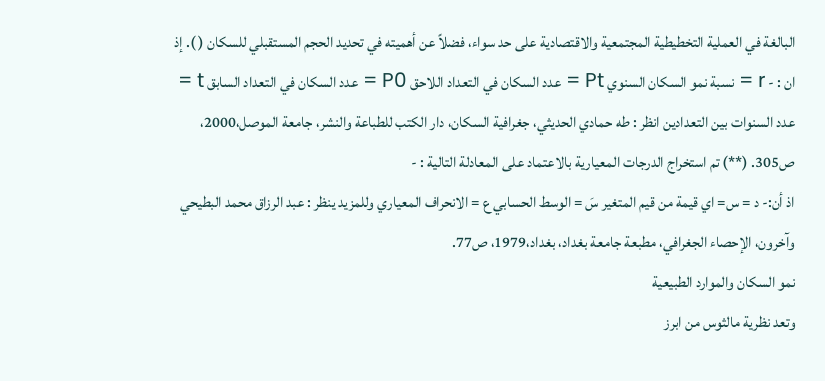البالغة في العملية التخطيطية المجتمعية والاقتصادية على حد سواء، فضلاً عن أهميته في تحديد الحجم المستقبلي للسكان ( ). إذ ان : - r = نسبة نمو السكان السنوي Pt = عدد السكان في التعداد اللاحق P0 = عدد السكان في التعداد السابق t = عدد السنوات بين التعدادين انظر : طه حمادي الحديثي، جغرافية السكان، دار الكتب للطباعة والنشر، جامعة الموصل،2000، ص305. (**) تم استخراج الدرجات المعيارية بالاعتماد على المعادلة التالية : -
اذ أن:- د = س= اي قيمة من قيم المتغير سَ = الوسط الحسابي ع = الانحراف المعياري وللمزيد ينظر : عبد الرزاق محمد البطيحي وآخرون، الإحصاء الجغرافي، مطبعة جامعة بغداد، بغداد،1979، ص77.
نمو السكان والموارد الطبيعية
وتعد نظرية مالثوس من ابرز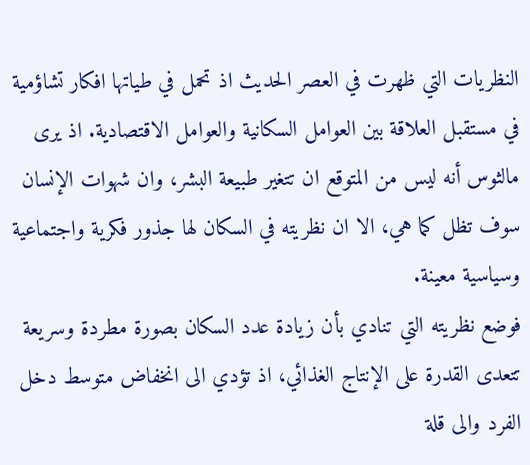النظريات التي ظهرت في العصر الحديث اذ تحمل في طياتها افكار تشاؤمية في مستقبل العلاقة بين العوامل السكانية والعوامل الاقتصادية. اذ يرى مالثوس أنه ليس من المتوقع ان تتغير طبيعة البشر، وان شهوات الإنسان سوف تظل كما هي، الا ان نظريته في السكان لها جذور فكرية واجتماعية وسياسية معينة.
فوضع نظريته التي تنادي بأن زيادة عدد السكان بصورة مطردة وسريعة تتعدى القدرة على الإنتاج الغذائي، اذ تؤدي الى انخفاض متوسط دخل الفرد والى قلة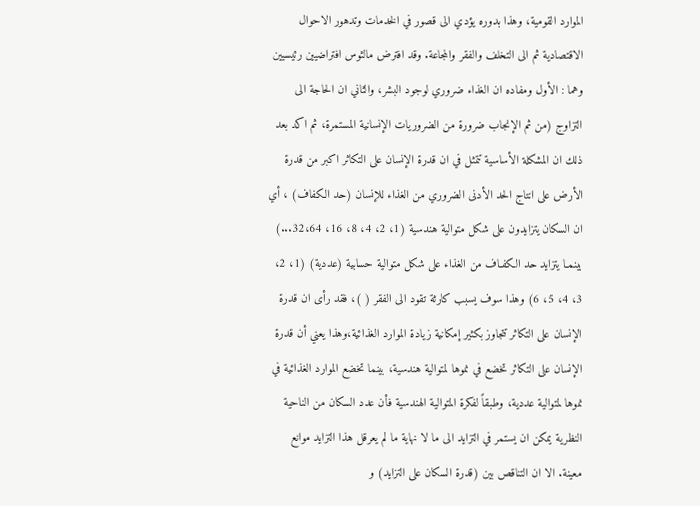الموارد القومية، وهذا بدوره يؤدي الى قصور في الخدمات وتدهور الاحوال الاقتصادية ثم الى التخلف والفقر والمجاعة. وقد افترض مالثوس افتراضيين رئيسيين وهما : الأول ومفاده ان الغذاء ضروري لوجود البشر، والثاني ان الحاجة الى التزاوج (من ثم الإنجاب ضرورة من الضروريات الإنسانية المستمرة، ثم اكد بعد ذلك ان المشكلة الأساسية تتمثل في ان قدرة الإنسان على التكاثر اكبر من قدرة الأرض على انتاج الحد الأدنى الضروري من الغذاء للإنسان (حد الكفاف) ، أي ان السكان يتزايدون على شكل متوالية هندسية (1، 2، 4، 8، 16، 32،64...) بينمـا يتزايد حد الكفـاف من الغذاء على شكل متوالية حسابية (عددية) (1، 2، 3، 4، 5، 6) وهذا سوف يسبب كارثة تقود الى الفقر ( )، فقد رأى ان قدرة الإنسان على التكاثر تتجاوز بكثير إمكانية زيادة الموارد الغذائية،وهذا يعني أن قدرة الإنسان على التكاثر تخضع في نموها لمتوالية هندسية، بينما تخضع الموارد الغذائية في نموها لمتوالية عددية، وطبقاً لفكرة المتوالية الهندسية فأن عدد السكان من الناحية النظرية يمكن ان يستمر في التزايد الى ما لا نهاية ما لم يعرقل هذا التزايد موانع معينة. الا ان التناقص بين (قدرة السكان على التزايد) و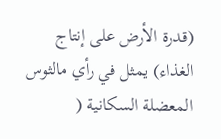(قدرة الأرض على إنتاج الغذاء) يمثل في رأي مالثوس المعضلة السكانية (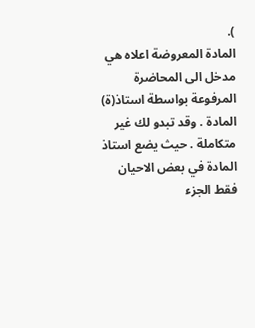).
المادة المعروضة اعلاه هي مدخل الى المحاضرة المرفوعة بواسطة استاذ(ة) المادة . وقد تبدو لك غير متكاملة . حيث يضع استاذ المادة في بعض الاحيان فقط الجزء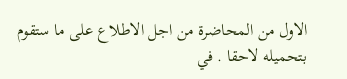الاول من المحاضرة من اجل الاطلاع على ما ستقوم بتحميله لاحقا . في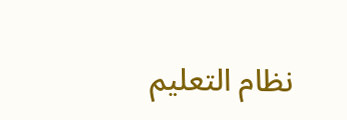نظام التعليم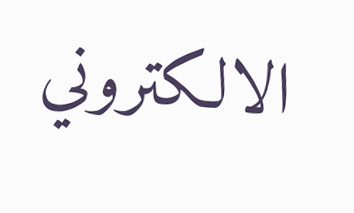الالكتروني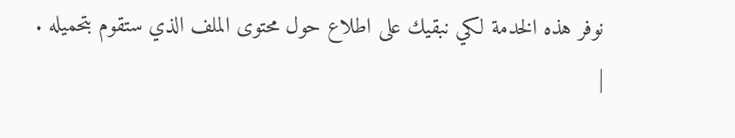نوفر هذه الخدمة لكي نبقيك على اطلاع حول محتوى الملف الذي ستقوم بتحميله .
|